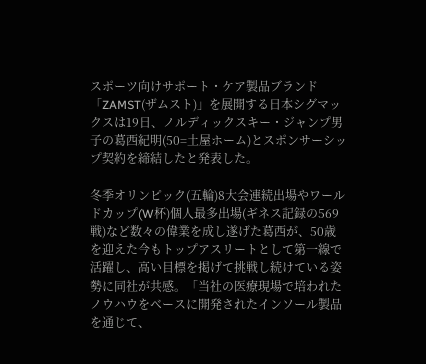スポーツ向けサポート・ケア製品ブランド「ZAMST(ザムスト)」を展開する日本シグマックスは19日、ノルディックスキー・ジャンプ男子の葛西紀明(50=土屋ホーム)とスポンサーシップ契約を締結したと発表した。

冬季オリンピック(五輪)8大会連続出場やワールドカップ(W杯)個人最多出場(ギネス記録の569戦)など数々の偉業を成し遂げた葛西が、50歳を迎えた今もトップアスリートとして第一線で活躍し、高い目標を掲げて挑戦し続けている姿勢に同社が共感。「当社の医療現場で培われたノウハウをベースに開発されたインソール製品を通じて、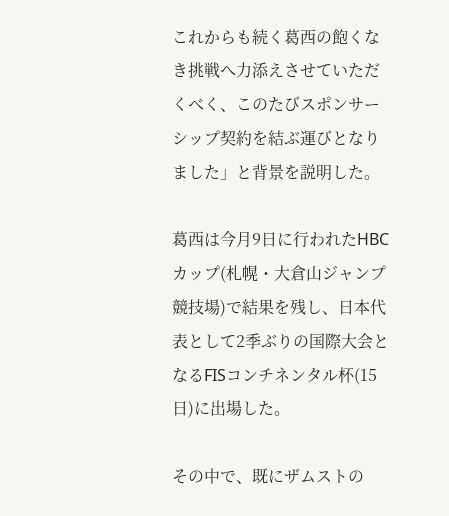これからも続く葛西の飽くなき挑戦へ力添えさせていただくべく、このたびスポンサーシップ契約を結ぶ運びとなりました」と背景を説明した。

葛西は今月9日に行われたHBCカップ(札幌・大倉山ジャンプ競技場)で結果を残し、日本代表として2季ぶりの国際大会となるFISコンチネンタル杯(15日)に出場した。

その中で、既にザムストの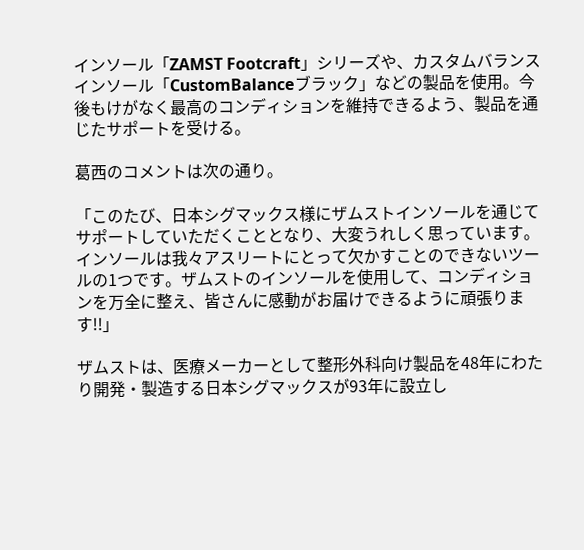インソール「ZAMST Footcraft」シリーズや、カスタムバランスインソール「CustomBalanceブラック」などの製品を使用。今後もけがなく最高のコンディションを維持できるよう、製品を通じたサポートを受ける。

葛西のコメントは次の通り。

「このたび、日本シグマックス様にザムストインソールを通じてサポートしていただくこととなり、大変うれしく思っています。インソールは我々アスリートにとって欠かすことのできないツールの1つです。ザムストのインソールを使用して、コンディションを万全に整え、皆さんに感動がお届けできるように頑張ります!!」

ザムストは、医療メーカーとして整形外科向け製品を48年にわたり開発・製造する日本シグマックスが93年に設立し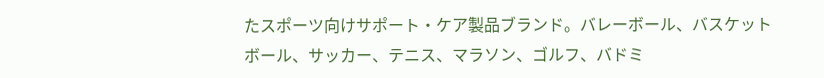たスポーツ向けサポート・ケア製品ブランド。バレーボール、バスケットボール、サッカー、テニス、マラソン、ゴルフ、バドミ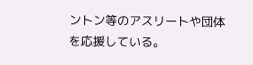ントン等のアスリートや団体を応援している。